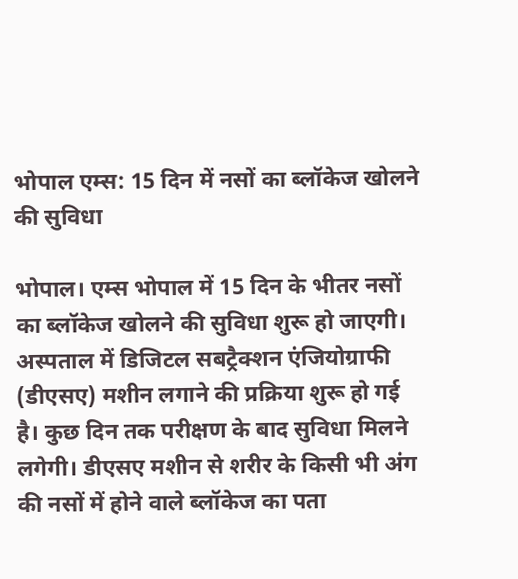भोपाल एम्स: 15 दिन में नसों का ब्लॉकेज खोलने की सुविधा

भोपाल। एम्स भोपाल में 15 दिन के भीतर नसों का ब्लॉकेज खोलने की सुविधा शुरू हो जाएगी। अस्पताल में डिजिटल सबट्रैक्शन एंजियोग्राफी (डीएसए) मशीन लगाने की प्रक्रिया शुरू हो गई है। कुछ दिन तक परीक्षण के बाद सुविधा मिलने लगेगी। डीएसए मशीन से शरीर के किसी भी अंग की नसों में होने वाले ब्लॉकेज का पता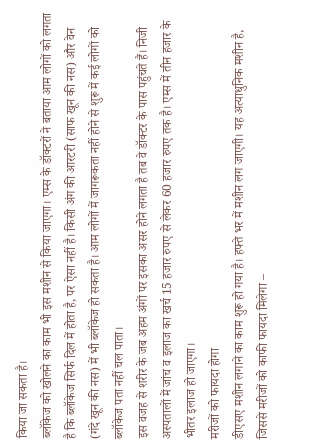किया जा सकता है।
ब्लॉकेज को खोलने का काम भी इस मशीन से किया जाएगा। एम्स के डॉक्टरों ने बताया आम लोगों को लगता है कि ब्लॉकेज सिर्फ दिल में होता है, पर ऐसा नहीं है। किसी अंग की आरटरी (साफ खून की नस) और वेन (गंदे खून की नस) में भी ब्लॉकेज हो सकता है। आम लोगों में जागरूकता नहीं होने से शुरू में कई लोगों को ब्लॉकेज पता नहीं चल पाता।
इस वजह से शरीर के जब अहम अंगों पर इसका असर होने लगता है तब वे डॉक्टर के पास पहुंचते हैं। निजी अस्पतालों में जांच व इलाज का खर्च 15 हजार रुपए से लेकर 60 हजार रुपए तक है। एम्स में तीन हजार के भीतर इलाज हो जाएगा।
मरीजों को फायदा होगा
डीएसए मशीन लगाने का काम शुरू हो गया है। हफ्ते भर में मशीन लग जाएगी। यह अत्याधुनिक मशीन है, जिससे मरीजों को काफी फायदा मिलेगा –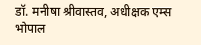डॉ. मनीषा श्रीवास्तव, अधीक्षक एम्स भोपाल